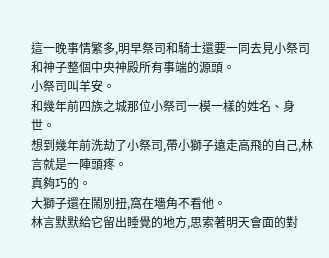這一晚事情繁多,明早祭司和騎士還要一同去見小祭司和神子整個中央神殿所有事端的源頭。
小祭司叫羊安。
和幾年前四族之城那位小祭司一模一樣的姓名、身世。
想到幾年前洗劫了小祭司,帶小獅子遠走高飛的自己,林言就是一陣頭疼。
真夠巧的。
大獅子還在鬧別扭,窩在墻角不看他。
林言默默給它留出睡覺的地方,思索著明天會面的對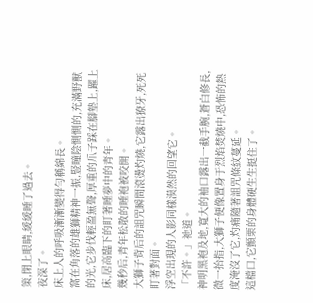策,閉上眼睛,緩緩睡了過去。
夜深了。
床上人的呼吸漸漸變得勻稱綿長。
窩在角落的雄獅精神一振,豎瞳陰惻惻的,充滿野獸的光,它步伐輕盈無聲,厚重的爪子踩在腳墊上,躍上床,居高臨下的盯著睡夢中的青年。
幾秒后,青年松散的睡袍被咬開。
大獅子背后的詛咒瞬間滾燙灼燒,它露出獠牙,死死盯著對面。
浮空出現的人影同樣漠然的回望它。
「不許。」祂道。
神明黑袍及地,寬大的袖口露出一截手腕,蒼白修長,微一抬指,大獅子便像置身于烈焰焚燒中,恐怖的熱度淹沒了它,灼痛隨著詛咒條紋蔓延。
這檔口,它顫栗的身體硬生生挺住了。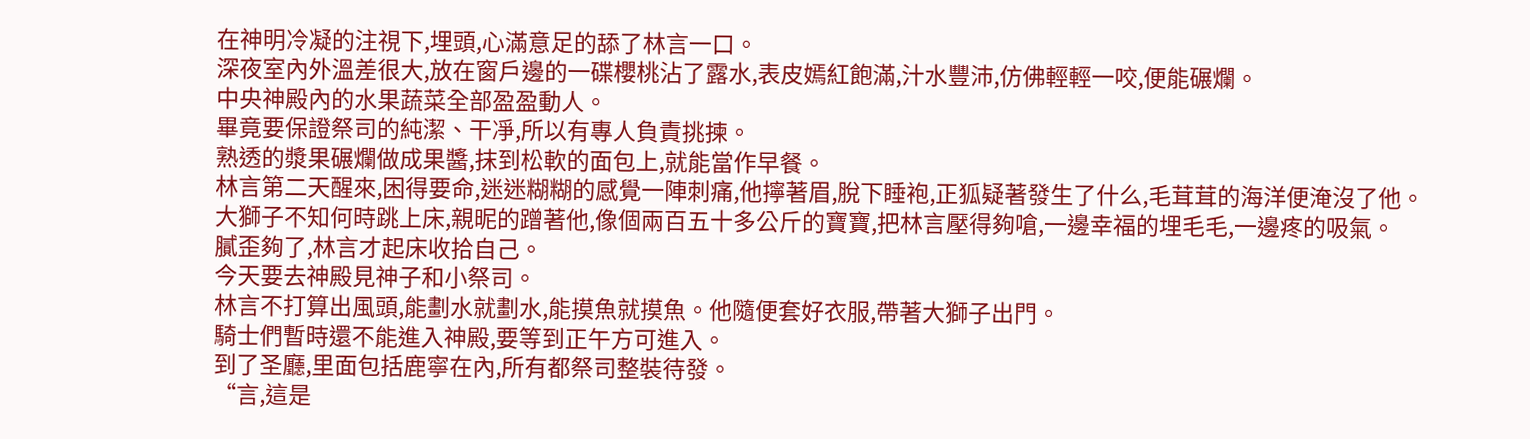在神明冷凝的注視下,埋頭,心滿意足的舔了林言一口。
深夜室內外溫差很大,放在窗戶邊的一碟櫻桃沾了露水,表皮嫣紅飽滿,汁水豐沛,仿佛輕輕一咬,便能碾爛。
中央神殿內的水果蔬菜全部盈盈動人。
畢竟要保證祭司的純潔、干凈,所以有專人負責挑揀。
熟透的漿果碾爛做成果醬,抹到松軟的面包上,就能當作早餐。
林言第二天醒來,困得要命,迷迷糊糊的感覺一陣刺痛,他擰著眉,脫下睡袍,正狐疑著發生了什么,毛茸茸的海洋便淹沒了他。
大獅子不知何時跳上床,親昵的蹭著他,像個兩百五十多公斤的寶寶,把林言壓得夠嗆,一邊幸福的埋毛毛,一邊疼的吸氣。
膩歪夠了,林言才起床收拾自己。
今天要去神殿見神子和小祭司。
林言不打算出風頭,能劃水就劃水,能摸魚就摸魚。他隨便套好衣服,帶著大獅子出門。
騎士們暫時還不能進入神殿,要等到正午方可進入。
到了圣廳,里面包括鹿寧在內,所有都祭司整裝待發。
“言,這是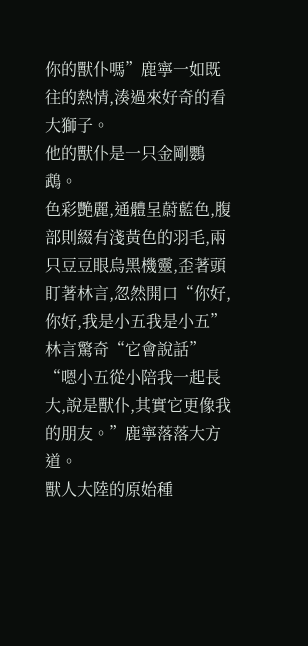你的獸仆嗎”鹿寧一如既往的熱情,湊過來好奇的看大獅子。
他的獸仆是一只金剛鸚鵡。
色彩艷麗,通體呈蔚藍色,腹部則綴有淺黃色的羽毛,兩只豆豆眼烏黑機靈,歪著頭盯著林言,忽然開口“你好,你好,我是小五我是小五”
林言驚奇“它會說話”
“嗯小五從小陪我一起長大,說是獸仆,其實它更像我的朋友。”鹿寧落落大方道。
獸人大陸的原始種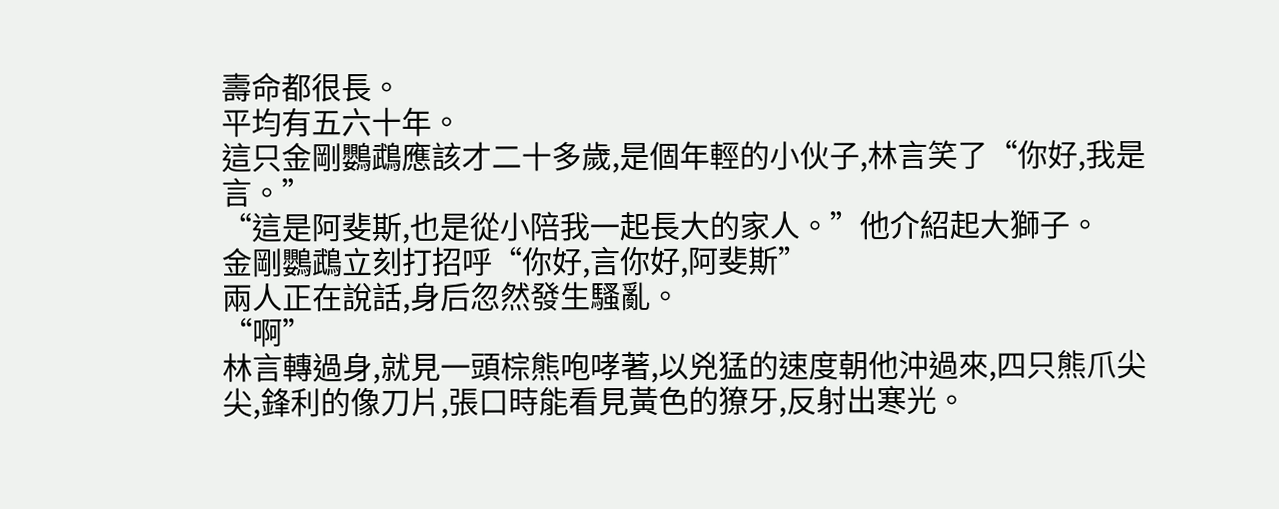壽命都很長。
平均有五六十年。
這只金剛鸚鵡應該才二十多歲,是個年輕的小伙子,林言笑了“你好,我是言。”
“這是阿斐斯,也是從小陪我一起長大的家人。”他介紹起大獅子。
金剛鸚鵡立刻打招呼“你好,言你好,阿斐斯”
兩人正在說話,身后忽然發生騷亂。
“啊”
林言轉過身,就見一頭棕熊咆哮著,以兇猛的速度朝他沖過來,四只熊爪尖尖,鋒利的像刀片,張口時能看見黃色的獠牙,反射出寒光。